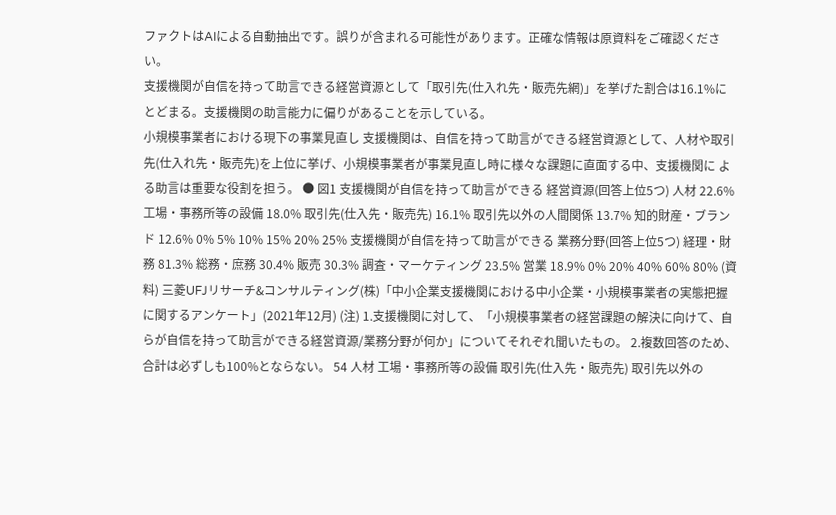ファクトはAIによる自動抽出です。誤りが含まれる可能性があります。正確な情報は原資料をご確認ください。
支援機関が自信を持って助言できる経営資源として「取引先(仕入れ先・販売先網)」を挙げた割合は16.1%にとどまる。支援機関の助言能力に偏りがあることを示している。
小規模事業者における現下の事業見直し 支援機関は、自信を持って助言ができる経営資源として、人材や取引先(仕入れ先・販売先)を上位に挙げ、小規模事業者が事業見直し時に様々な課題に直面する中、支援機関に よる助言は重要な役割を担う。 ● 図1 支援機関が自信を持って助言ができる 経営資源(回答上位5つ) 人材 22.6% 工場・事務所等の設備 18.0% 取引先(仕入先・販売先) 16.1% 取引先以外の人間関係 13.7% 知的財産・ブランド 12.6% 0% 5% 10% 15% 20% 25% 支援機関が自信を持って助言ができる 業務分野(回答上位5つ) 経理・財務 81.3% 総務・庶務 30.4% 販売 30.3% 調査・マーケティング 23.5% 営業 18.9% 0% 20% 40% 60% 80% (資料) 三菱UFJリサーチ&コンサルティング(株)「中小企業支援機関における中小企業・小規模事業者の実態把握に関するアンケート」(2021年12月) (注) 1.支援機関に対して、「小規模事業者の経営課題の解決に向けて、自らが自信を持って助言ができる経営資源/業務分野が何か」についてそれぞれ聞いたもの。 2.複数回答のため、合計は必ずしも100%とならない。 54 人材 工場・事務所等の設備 取引先(仕入先・販売先) 取引先以外の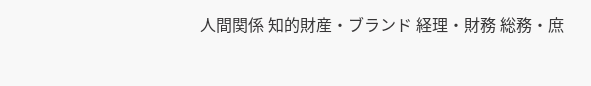人間関係 知的財産・ブランド 経理・財務 総務・庶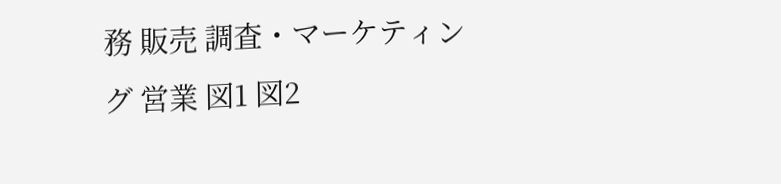務 販売 調査・マーケティング 営業 図1 図2